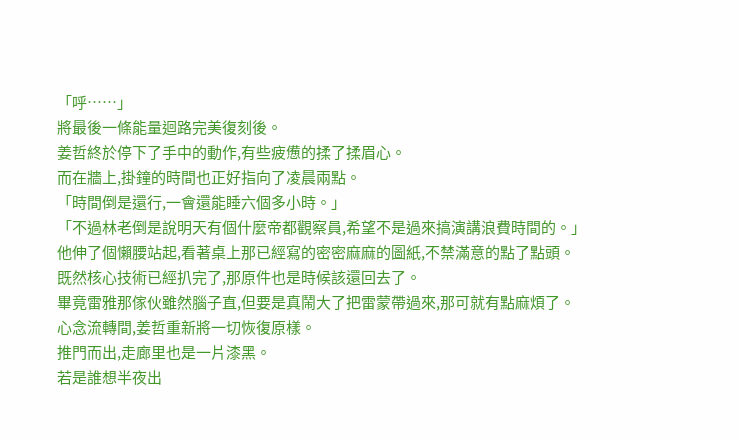「呼……」
將最後一條能量迴路完美復刻後。
姜哲終於停下了手中的動作,有些疲憊的揉了揉眉心。
而在牆上,掛鐘的時間也正好指向了凌晨兩點。
「時間倒是還行,一會還能睡六個多小時。」
「不過林老倒是說明天有個什麼帝都觀察員,希望不是過來搞演講浪費時間的。」
他伸了個懶腰站起,看著桌上那已經寫的密密麻麻的圖紙,不禁滿意的點了點頭。
既然核心技術已經扒完了,那原件也是時候該還回去了。
畢竟雷雅那傢伙雖然腦子直,但要是真鬧大了把雷蒙帶過來,那可就有點麻煩了。
心念流轉間,姜哲重新將一切恢復原樣。
推門而出,走廊里也是一片漆黑。
若是誰想半夜出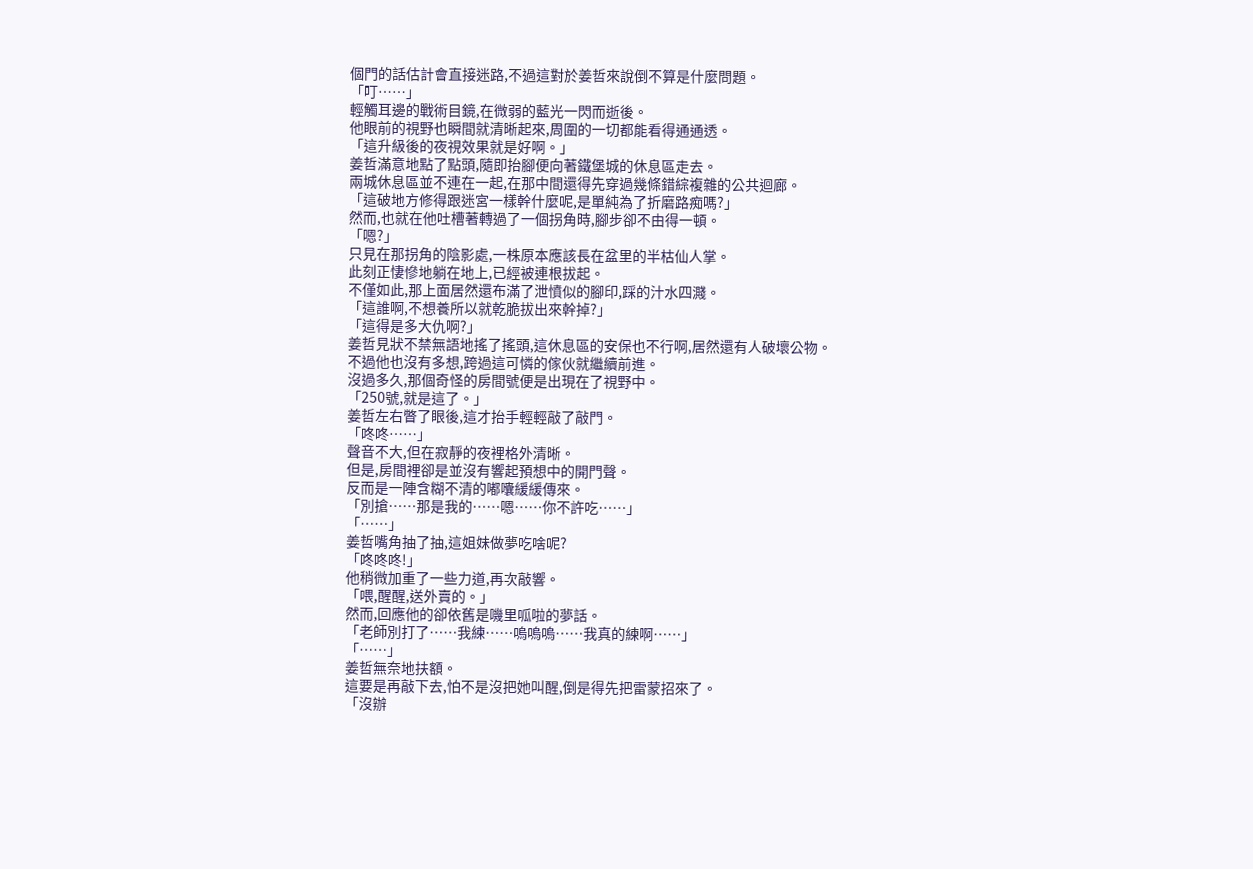個門的話估計會直接迷路,不過這對於姜哲來說倒不算是什麼問題。
「叮……」
輕觸耳邊的戰術目鏡,在微弱的藍光一閃而逝後。
他眼前的視野也瞬間就清晰起來,周圍的一切都能看得通通透。
「這升級後的夜視效果就是好啊。」
姜哲滿意地點了點頭,隨即抬腳便向著鐵堡城的休息區走去。
兩城休息區並不連在一起,在那中間還得先穿過幾條錯綜複雜的公共迴廊。
「這破地方修得跟迷宮一樣幹什麼呢,是單純為了折磨路痴嗎?」
然而,也就在他吐槽著轉過了一個拐角時,腳步卻不由得一頓。
「嗯?」
只見在那拐角的陰影處,一株原本應該長在盆里的半枯仙人掌。
此刻正悽慘地躺在地上,已經被連根拔起。
不僅如此,那上面居然還布滿了泄憤似的腳印,踩的汁水四濺。
「這誰啊,不想養所以就乾脆拔出來幹掉?」
「這得是多大仇啊?」
姜哲見狀不禁無語地搖了搖頭,這休息區的安保也不行啊,居然還有人破壞公物。
不過他也沒有多想,跨過這可憐的傢伙就繼續前進。
沒過多久,那個奇怪的房間號便是出現在了視野中。
「250號,就是這了。」
姜哲左右瞥了眼後,這才抬手輕輕敲了敲門。
「咚咚……」
聲音不大,但在寂靜的夜裡格外清晰。
但是,房間裡卻是並沒有響起預想中的開門聲。
反而是一陣含糊不清的嘟囔緩緩傳來。
「別搶……那是我的……嗯……你不許吃……」
「……」
姜哲嘴角抽了抽,這姐妹做夢吃啥呢?
「咚咚咚!」
他稍微加重了一些力道,再次敲響。
「喂,醒醒,送外賣的。」
然而,回應他的卻依舊是嘰里呱啦的夢話。
「老師別打了……我練……嗚嗚嗚……我真的練啊……」
「……」
姜哲無奈地扶額。
這要是再敲下去,怕不是沒把她叫醒,倒是得先把雷蒙招來了。
「沒辦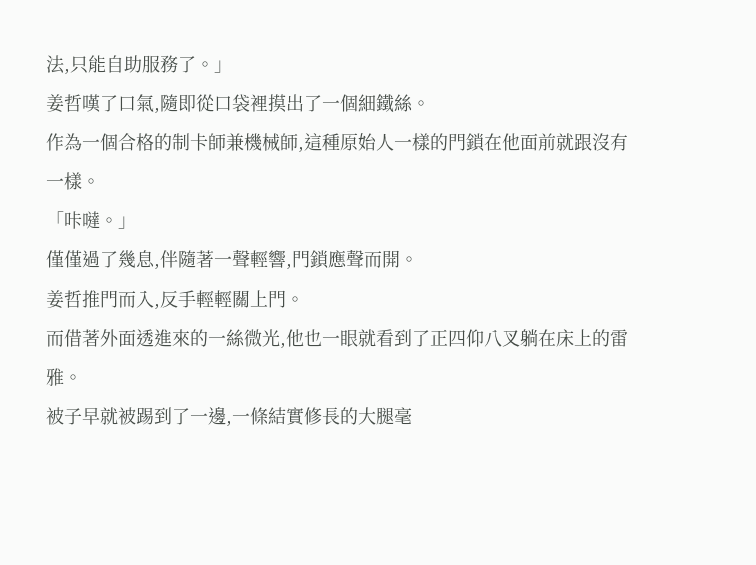法,只能自助服務了。」
姜哲嘆了口氣,隨即從口袋裡摸出了一個細鐵絲。
作為一個合格的制卡師兼機械師,這種原始人一樣的門鎖在他面前就跟沒有一樣。
「咔噠。」
僅僅過了幾息,伴隨著一聲輕響,門鎖應聲而開。
姜哲推門而入,反手輕輕關上門。
而借著外面透進來的一絲微光,他也一眼就看到了正四仰八叉躺在床上的雷雅。
被子早就被踢到了一邊,一條結實修長的大腿毫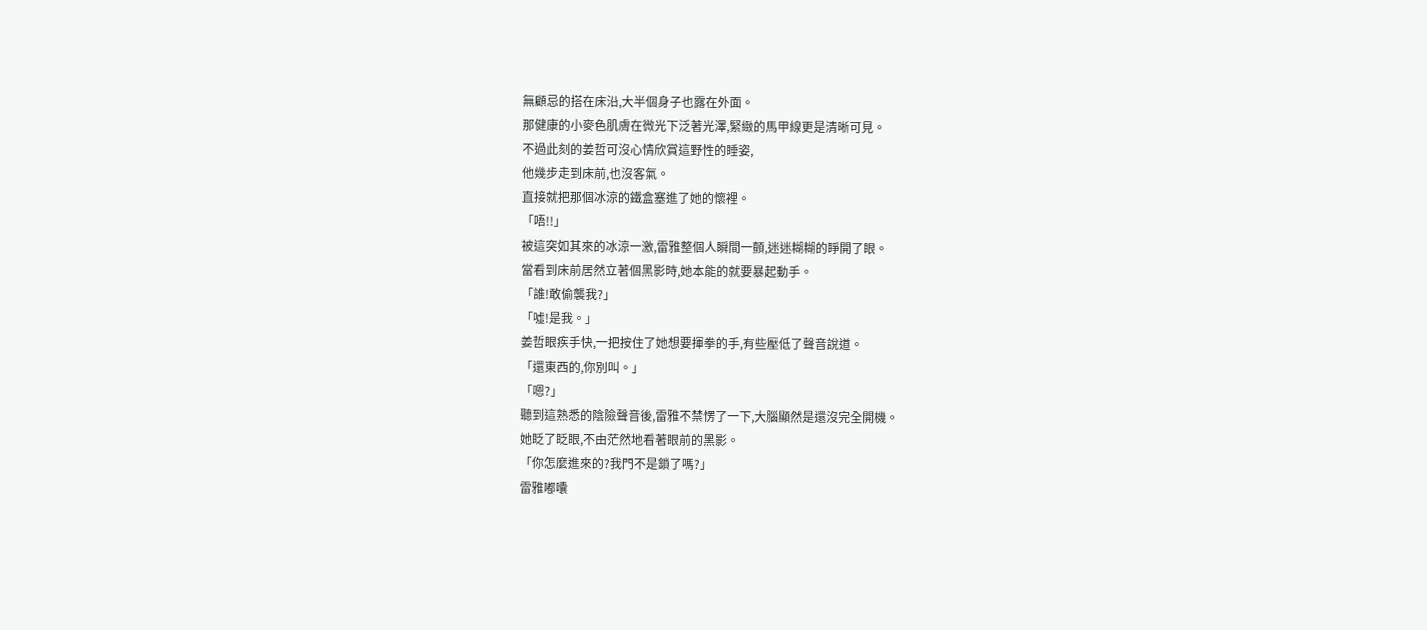無顧忌的搭在床沿,大半個身子也露在外面。
那健康的小麥色肌膚在微光下泛著光澤,緊緻的馬甲線更是清晰可見。
不過此刻的姜哲可沒心情欣賞這野性的睡姿,
他幾步走到床前,也沒客氣。
直接就把那個冰涼的鐵盒塞進了她的懷裡。
「唔!!」
被這突如其來的冰涼一激,雷雅整個人瞬間一顫,迷迷糊糊的睜開了眼。
當看到床前居然立著個黑影時,她本能的就要暴起動手。
「誰!敢偷襲我?」
「噓!是我。」
姜哲眼疾手快,一把按住了她想要揮拳的手,有些壓低了聲音說道。
「還東西的,你別叫。」
「嗯?」
聽到這熟悉的陰險聲音後,雷雅不禁愣了一下,大腦顯然是還沒完全開機。
她眨了眨眼,不由茫然地看著眼前的黑影。
「你怎麼進來的?我門不是鎖了嗎?」
雷雅嘟囔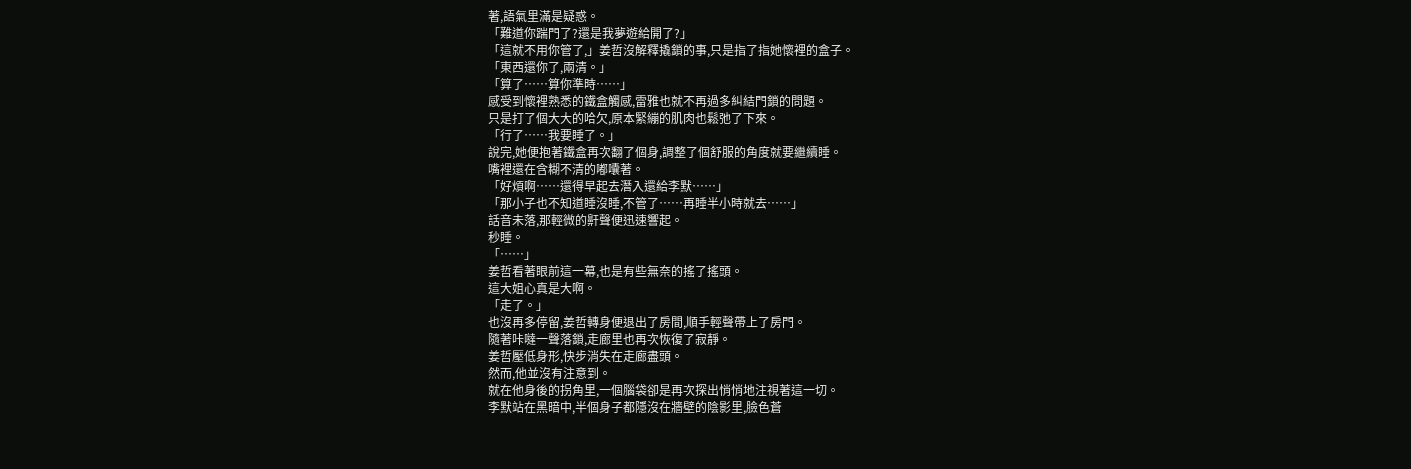著,語氣里滿是疑惑。
「難道你踹門了?還是我夢遊給開了?」
「這就不用你管了,」姜哲沒解釋撬鎖的事,只是指了指她懷裡的盒子。
「東西還你了,兩清。」
「算了……算你準時……」
感受到懷裡熟悉的鐵盒觸感,雷雅也就不再過多糾結門鎖的問題。
只是打了個大大的哈欠,原本緊繃的肌肉也鬆弛了下來。
「行了……我要睡了。」
說完,她便抱著鐵盒再次翻了個身,調整了個舒服的角度就要繼續睡。
嘴裡還在含糊不清的嘟囔著。
「好煩啊……還得早起去潛入還給李默……」
「那小子也不知道睡沒睡,不管了……再睡半小時就去……」
話音未落,那輕微的鼾聲便迅速響起。
秒睡。
「……」
姜哲看著眼前這一幕,也是有些無奈的搖了搖頭。
這大姐心真是大啊。
「走了。」
也沒再多停留,姜哲轉身便退出了房間,順手輕聲帶上了房門。
隨著咔噠一聲落鎖,走廊里也再次恢復了寂靜。
姜哲壓低身形,快步消失在走廊盡頭。
然而,他並沒有注意到。
就在他身後的拐角里,一個腦袋卻是再次探出悄悄地注視著這一切。
李默站在黑暗中,半個身子都隱沒在牆壁的陰影里,臉色蒼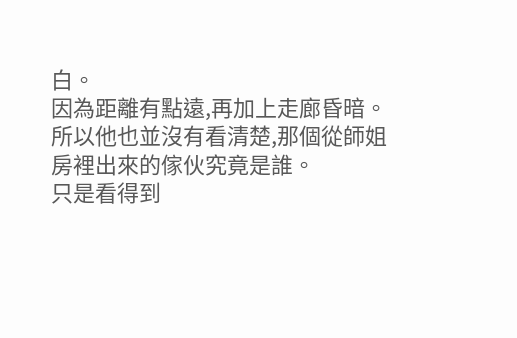白。
因為距離有點遠,再加上走廊昏暗。
所以他也並沒有看清楚,那個從師姐房裡出來的傢伙究竟是誰。
只是看得到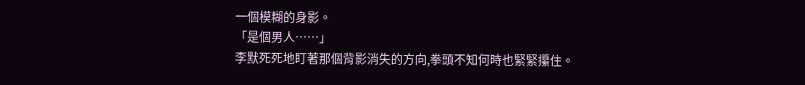一個模糊的身影。
「是個男人……」
李默死死地盯著那個背影消失的方向,拳頭不知何時也緊緊攥住。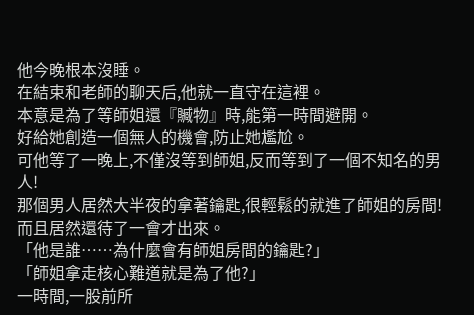他今晚根本沒睡。
在結束和老師的聊天后,他就一直守在這裡。
本意是為了等師姐還『贓物』時,能第一時間避開。
好給她創造一個無人的機會,防止她尷尬。
可他等了一晚上,不僅沒等到師姐,反而等到了一個不知名的男人!
那個男人居然大半夜的拿著鑰匙,很輕鬆的就進了師姐的房間!
而且居然還待了一會才出來。
「他是誰……為什麼會有師姐房間的鑰匙?」
「師姐拿走核心難道就是為了他?」
一時間,一股前所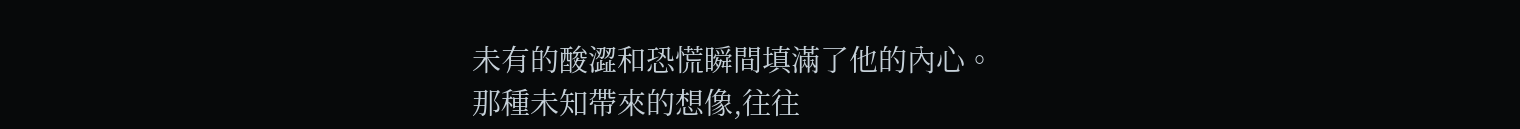未有的酸澀和恐慌瞬間填滿了他的內心。
那種未知帶來的想像,往往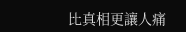比真相更讓人痛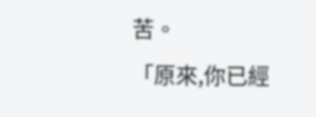苦。
「原來,你已經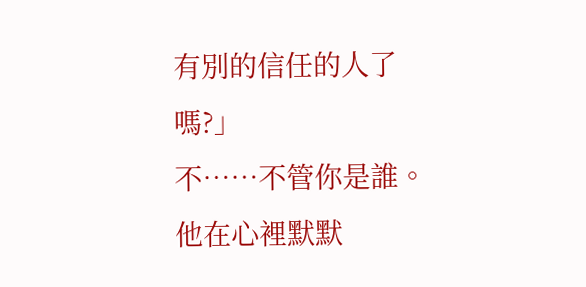有別的信任的人了嗎?」
不……不管你是誰。
他在心裡默默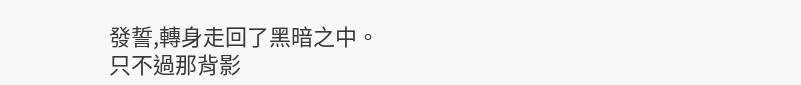發誓,轉身走回了黑暗之中。
只不過那背影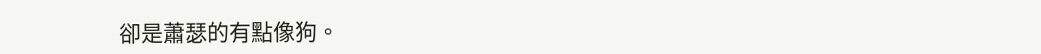卻是蕭瑟的有點像狗。